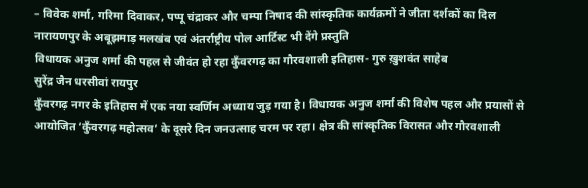– विवेक शर्मा, गरिमा दिवाकर, पप्पू चंद्राकर और चम्पा निषाद की सांस्कृतिक कार्यक्रमों ने जीता दर्शकों का दिल
नारायणपुर के अबूझमाड़ मलखंब एवं अंतर्राष्ट्रीय पोल आर्टिस्ट भी देंगे प्रस्तुति
विधायक अनुज शर्मा की पहल से जीवंत हो रहा कुँवरगढ़ का गौरवशाली इतिहास- गुरु ख़ुशवंत साहेब
सुरेंद्र जैन धरसीवां रायपुर
कुँवरगढ़ नगर के इतिहास में एक नया स्वर्णिम अध्याय जुड़ गया है। विधायक अनुज शर्मा की विशेष पहल और प्रयासों से आयोजित ‘कुँवरगढ़ महोत्सव’ के दूसरे दिन जनउत्साह चरम पर रहा। क्षेत्र की सांस्कृतिक विरासत और गौरवशाली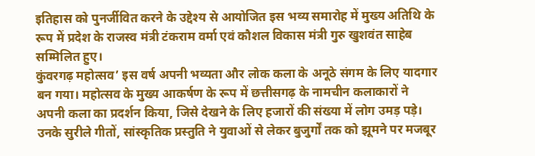इतिहास को पुनर्जीवित करने के उद्देश्य से आयोजित इस भव्य समारोह में मुख्य अतिथि के रूप में प्रदेश के राजस्व मंत्री टंकराम वर्मा एवं कौशल विकास मंत्री गुरु खुशवंत साहेब सम्मिलित हुए।
कुंवरगढ़ महोत्सव’ इस वर्ष अपनी भव्यता और लोक कला के अनूठे संगम के लिए यादगार बन गया। महोत्सव के मुख्य आकर्षण के रूप में छत्तीसगढ़ के नामचीन कलाकारों ने अपनी कला का प्रदर्शन किया, जिसे देखने के लिए हजारों की संख्या में लोग उमड़ पड़े। उनके सुरीले गीतों, सांस्कृतिक प्रस्तुति ने युवाओं से लेकर बुजुर्गों तक को झूमने पर मजबूर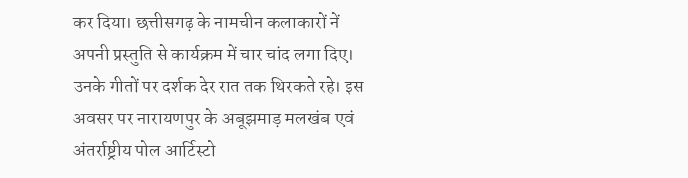कर दिया। छत्तीसगढ़ के नामचीन कलाकारों नें अपनी प्रस्तुति से कार्यक्रम में चार चांद लगा दिए। उनके गीतों पर दर्शक देर रात तक थिरकते रहे। इस अवसर पर नारायणपुर के अबूझमाड़ मलखंब एवं अंतर्राष्ट्रीय पोल आर्टिस्टो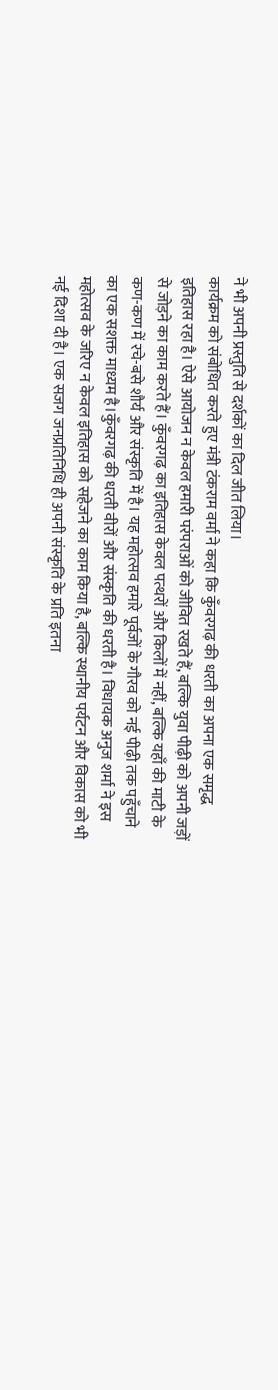ने भी अपनी प्रस्तुति से दर्शकों का दिल जीत लिया।
कार्यक्रम को संबोधित करते हुए मंत्री टंकराम वर्मा ने कहा कि कुँवरगढ़ की धरती का अपना एक समृद्ध इतिहास रहा है। ऐसे आयोजन न केवल हमारी परंपराओं को जीवित रखते हैं, बल्कि युवा पीढ़ी को अपनी जड़ों से जोड़ने का काम करते हैं। कुँवरगढ़ का इतिहास केवल पत्थरों और किलों में नहीं, बल्कि यहाँ की माटी के कण-कण में रचे-बसे शौर्य और संस्कृति में है। यह महोत्सव हमारे पूर्वजों के गौरव को नई पीढ़ी तक पहुँचाने का एक सशक्त माध्यम है।कुँवरगढ़ की धरती वीरों और संस्कृति की धरती है। विधायक अनुज शर्मा ने इस महोत्सव के जरिए न केवल इतिहास को सहेजने का काम किया है, बल्कि स्थानीय पर्यटन और विकास को भी नई दिशा दी है। एक सजग जनप्रतिनिधि ही अपनी संस्कृति के प्रति इतना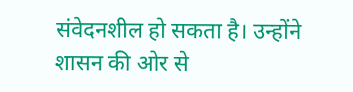संवेदनशील हो सकता है। उन्होंने शासन की ओर से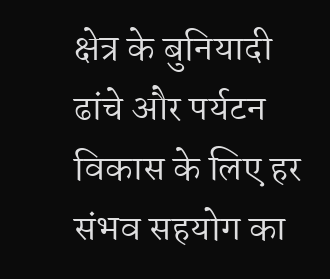क्षेत्र के बुनियादी ढांचे और पर्यटन विकास के लिए हर संभव सहयोग का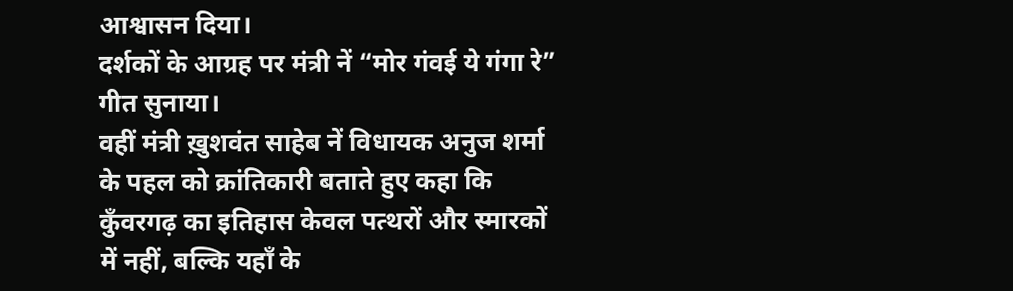आश्वासन दिया।
दर्शकों के आग्रह पर मंत्री नें “मोर गंवई ये गंगा रे” गीत सुनाया।
वहीं मंत्री ख़ुशवंत साहेब नें विधायक अनुज शर्मा के पहल को क्रांतिकारी बताते हुए कहा कि कुँवरगढ़ का इतिहास केवल पत्थरों और स्मारकों में नहीं, बल्कि यहाँ के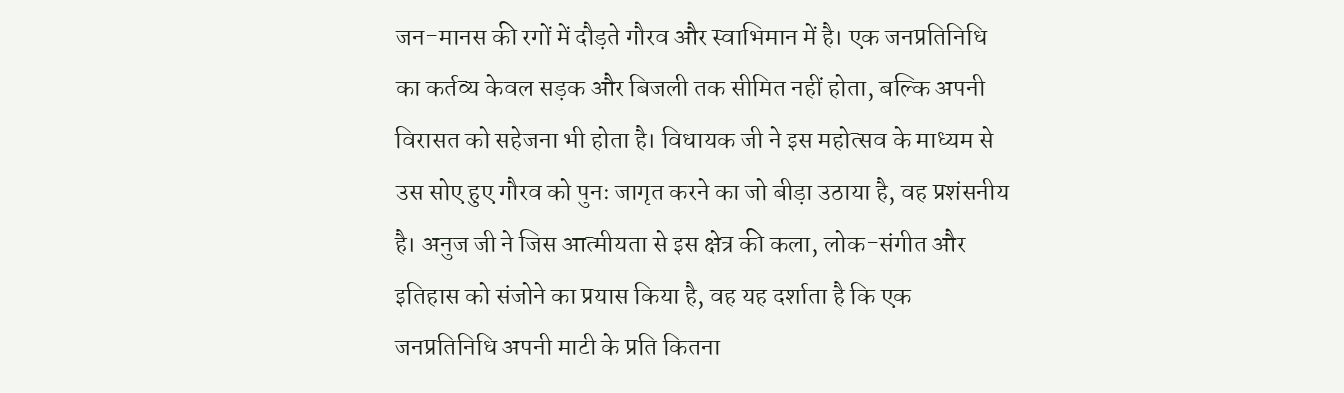जन-मानस की रगों में दौड़ते गौरव और स्वाभिमान में है। एक जनप्रतिनिधि का कर्तव्य केवल सड़क और बिजली तक सीमित नहीं होता, बल्कि अपनी विरासत को सहेजना भी होता है। विधायक जी ने इस महोत्सव के माध्यम से उस सोए हुए गौरव को पुनः जागृत करने का जो बीड़ा उठाया है, वह प्रशंसनीय है। अनुज जी ने जिस आत्मीयता से इस क्षेत्र की कला, लोक-संगीत और इतिहास को संजोने का प्रयास किया है, वह यह दर्शाता है कि एक जनप्रतिनिधि अपनी माटी के प्रति कितना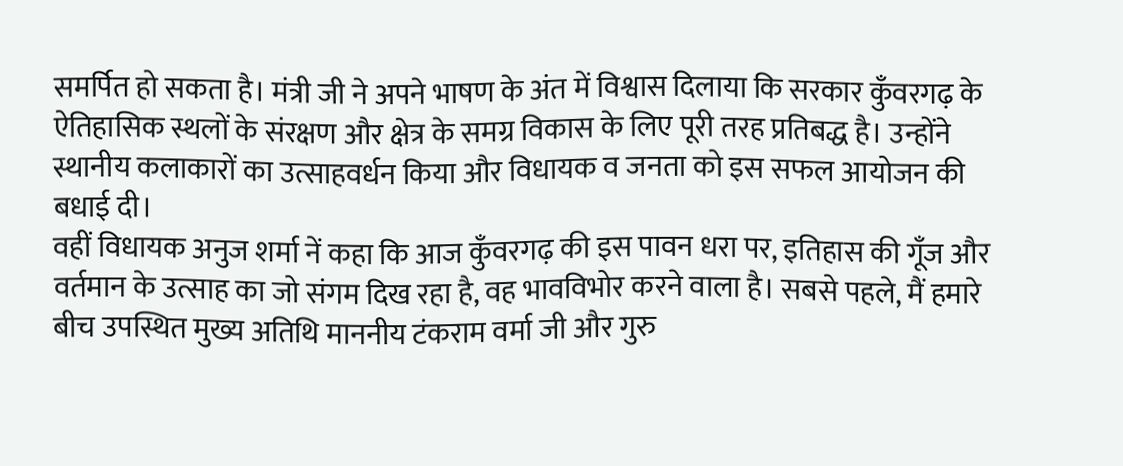समर्पित हो सकता है। मंत्री जी ने अपने भाषण के अंत में विश्वास दिलाया कि सरकार कुँवरगढ़ के ऐतिहासिक स्थलों के संरक्षण और क्षेत्र के समग्र विकास के लिए पूरी तरह प्रतिबद्ध है। उन्होंने स्थानीय कलाकारों का उत्साहवर्धन किया और विधायक व जनता को इस सफल आयोजन की बधाई दी।
वहीं विधायक अनुज शर्मा नें कहा कि आज कुँवरगढ़ की इस पावन धरा पर, इतिहास की गूँज और वर्तमान के उत्साह का जो संगम दिख रहा है, वह भावविभोर करने वाला है। सबसे पहले, मैं हमारे बीच उपस्थित मुख्य अतिथि माननीय टंकराम वर्मा जी और गुरु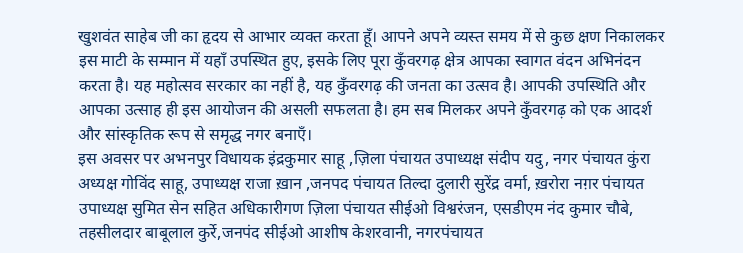खुशवंत साहेब जी का हृदय से आभार व्यक्त करता हूँ। आपने अपने व्यस्त समय में से कुछ क्षण निकालकर इस माटी के सम्मान में यहाँ उपस्थित हुए, इसके लिए पूरा कुँवरगढ़ क्षेत्र आपका स्वागत वंदन अभिनंदन करता है। यह महोत्सव सरकार का नहीं है, यह कुँवरगढ़ की जनता का उत्सव है। आपकी उपस्थिति और आपका उत्साह ही इस आयोजन की असली सफलता है। हम सब मिलकर अपने कुँवरगढ़ को एक आदर्श और सांस्कृतिक रूप से समृद्ध नगर बनाएँ।
इस अवसर पर अभनपुर विधायक इंद्रकुमार साहू ,ज़िला पंचायत उपाध्यक्ष संदीप यदु, नगर पंचायत कुंरा अध्यक्ष गोविंद साहू, उपाध्यक्ष राजा ख़ान ,जनपद पंचायत तिल्दा दुलारी सुरेंद्र वर्मा, ख़रोरा नग़र पंचायत उपाध्यक्ष सुमित सेन सहित अधिकारीगण ज़िला पंचायत सीईओ विश्वरंजन, एसडीएम नंद कुमार चौबे, तहसीलदार बाबूलाल कुर्रे,जनपंद सीईओ आशीष केशरवानी, नगरपंचायत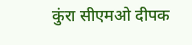कुंरा सीएमओ दीपक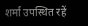शर्मा उपस्थित रहें